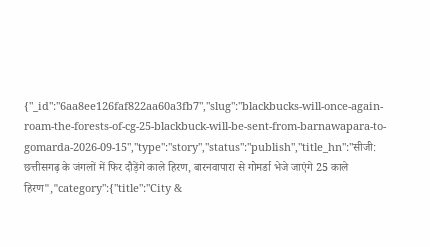{"_id":"6aa8ee126faf822aa60a3fb7","slug":"blackbucks-will-once-again-roam-the-forests-of-cg-25-blackbuck-will-be-sent-from-barnawapara-to-gomarda-2026-09-15","type":"story","status":"publish","title_hn":"सीजी: छत्तीसगढ़ के जंगलों में फिर दौड़ेंगे काले हिरण, बारनवापारा से गोमर्डा भेजे जाएंगे 25 काले हिरण","category":{"title":"City &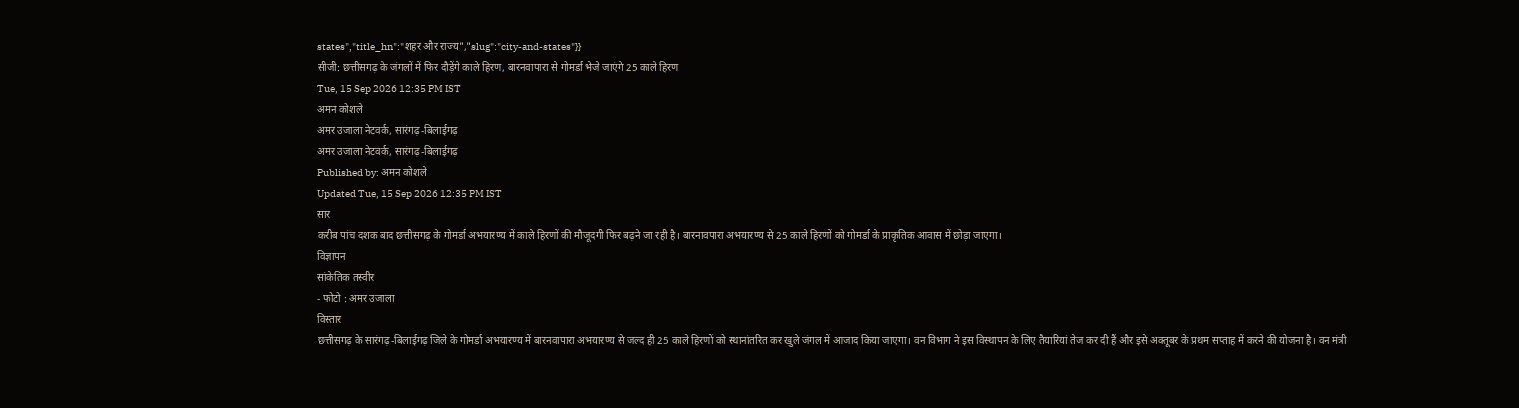states","title_hn":"शहर और राज्य","slug":"city-and-states"}}
सीजी: छत्तीसगढ़ के जंगलों में फिर दौड़ेंगे काले हिरण, बारनवापारा से गोमर्डा भेजे जाएंगे 25 काले हिरण
Tue, 15 Sep 2026 12:35 PM IST
अमन कोशले
अमर उजाला नेटवर्क, सारंगढ़-बिलाईगढ़
अमर उजाला नेटवर्क, सारंगढ़-बिलाईगढ़
Published by: अमन कोशले
Updated Tue, 15 Sep 2026 12:35 PM IST
सार
करीब पांच दशक बाद छत्तीसगढ़ के गोमर्डा अभयारण्य में काले हिरणों की मौजूदगी फिर बढ़ने जा रही है। बारनावपारा अभयारण्य से 25 काले हिरणों को गोमर्डा के प्राकृतिक आवास में छोड़ा जाएगा।
विज्ञापन
सांकेतिक तस्वीर
- फोटो : अमर उजाला
विस्तार
छत्तीसगढ़ के सारंगढ़-बिलाईगढ़ जिले के गोमर्डा अभयारण्य में बारनवापारा अभयारण्य से जल्द ही 25 काले हिरणों को स्थानांतरित कर खुले जंगल में आजाद किया जाएगा। वन विभाग ने इस विस्थापन के लिए तैयारियां तेज कर दी हैं और इसे अक्तूबर के प्रथम सप्ताह में करने की योजना है। वन मंत्री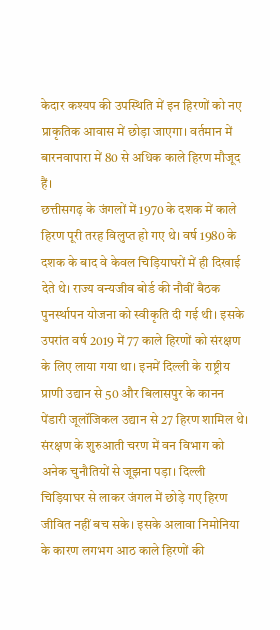केदार कश्यप की उपस्थिति में इन हिरणों को नए प्राकृतिक आवास में छोड़ा जाएगा। वर्तमान में बारनवापारा में 80 से अधिक काले हिरण मौजूद हैं।
छत्तीसगढ़ के जंगलों में 1970 के दशक में काले हिरण पूरी तरह विलुप्त हो गए थे। वर्ष 1980 के दशक के बाद वे केवल चिड़ियाघरों में ही दिखाई देते थे। राज्य वन्यजीव बोर्ड की नौवीं बैठक पुनर्स्थापन योजना को स्वीकृति दी गई थी। इसके उपरांत वर्ष 2019 में 77 काले हिरणों को संरक्षण के लिए लाया गया था। इनमें दिल्ली के राष्ट्रीय प्राणी उद्यान से 50 और बिलासपुर के कानन पेंडारी जूलॉजिकल उद्यान से 27 हिरण शामिल थे।
संरक्षण के शुरुआती चरण में वन विभाग को अनेक चुनौतियों से जूझना पड़ा। दिल्ली चिड़ियाघर से लाकर जंगल में छोड़े गए हिरण जीवित नहीं बच सके। इसके अलावा निमोनिया के कारण लगभग आठ काले हिरणों की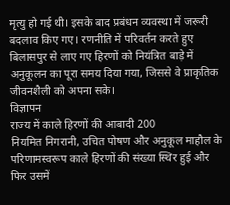मृत्यु हो गई थी। इसके बाद प्रबंधन व्यवस्था में जरूरी बदलाव किए गए। रणनीति में परिवर्तन करते हुए बिलासपुर से लाए गए हिरणों को नियंत्रित बाड़े में अनुकूलन का पूरा समय दिया गया, जिससे वे प्राकृतिक जीवनशैली को अपना सके।
विज्ञापन
राज्य में काले हिरणों की आबादी 200
नियमित निगरानी, उचित पोषण और अनुकूल माहौल के परिणामस्वरूप काले हिरणों की संख्या स्थिर हुई और फिर उसमें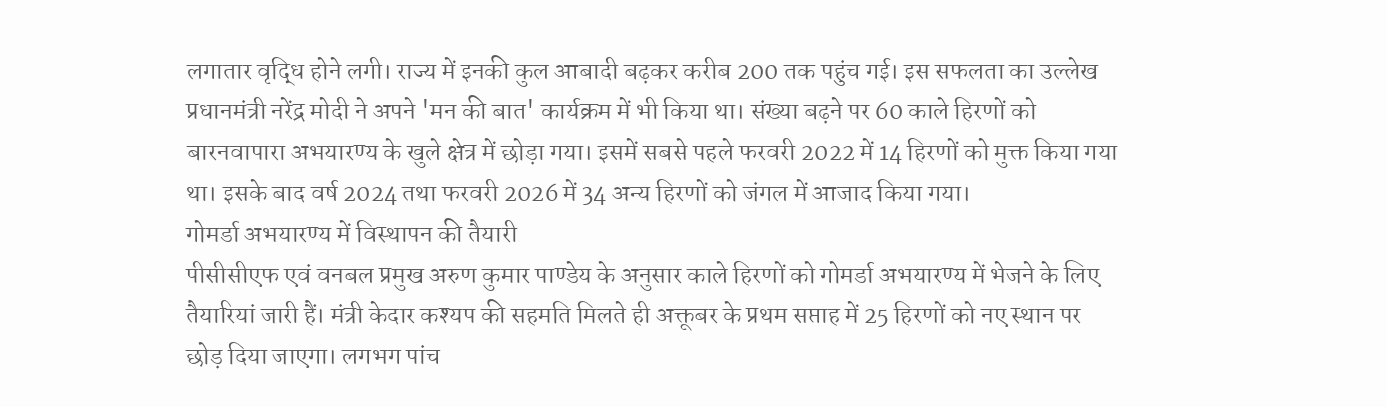लगातार वृद्धि होने लगी। राज्य में इनकी कुल आबादी बढ़कर करीब 200 तक पहुंच गई। इस सफलता का उल्लेख प्रधानमंत्री नरेंद्र मोदी ने अपने 'मन की बात' कार्यक्रम में भी किया था। संख्या बढ़ने पर 60 काले हिरणों को बारनवापारा अभयारण्य के खुले क्षेत्र में छोड़ा गया। इसमें सबसे पहले फरवरी 2022 में 14 हिरणों को मुक्त किया गया था। इसके बाद वर्ष 2024 तथा फरवरी 2026 में 34 अन्य हिरणों को जंगल में आजाद किया गया।
गोमर्डा अभयारण्य में विस्थापन की तैयारी
पीसीसीएफ एवं वनबल प्रमुख अरुण कुमार पाण्डेय के अनुसार काले हिरणों को गोमर्डा अभयारण्य में भेजने के लिए तैयारियां जारी हैं। मंत्री केदार कश्यप की सहमति मिलते ही अक्तूबर के प्रथम सप्ताह में 25 हिरणों को नए स्थान पर छोड़ दिया जाएगा। लगभग पांच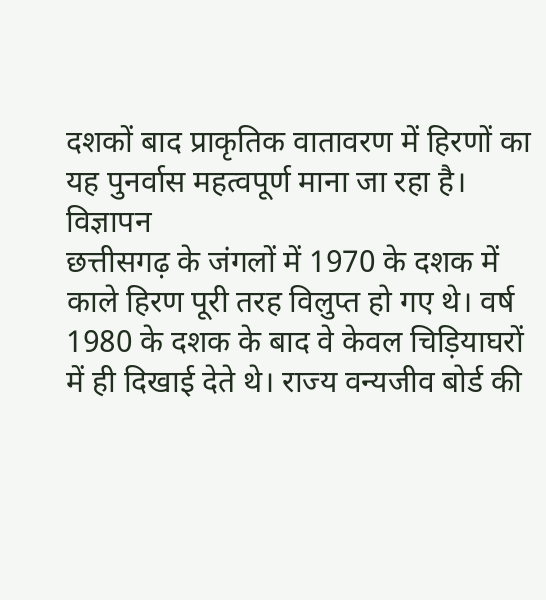दशकों बाद प्राकृतिक वातावरण में हिरणों का यह पुनर्वास महत्वपूर्ण माना जा रहा है।
विज्ञापन
छत्तीसगढ़ के जंगलों में 1970 के दशक में काले हिरण पूरी तरह विलुप्त हो गए थे। वर्ष 1980 के दशक के बाद वे केवल चिड़ियाघरों में ही दिखाई देते थे। राज्य वन्यजीव बोर्ड की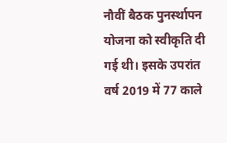नौवीं बैठक पुनर्स्थापन योजना को स्वीकृति दी गई थी। इसके उपरांत वर्ष 2019 में 77 काले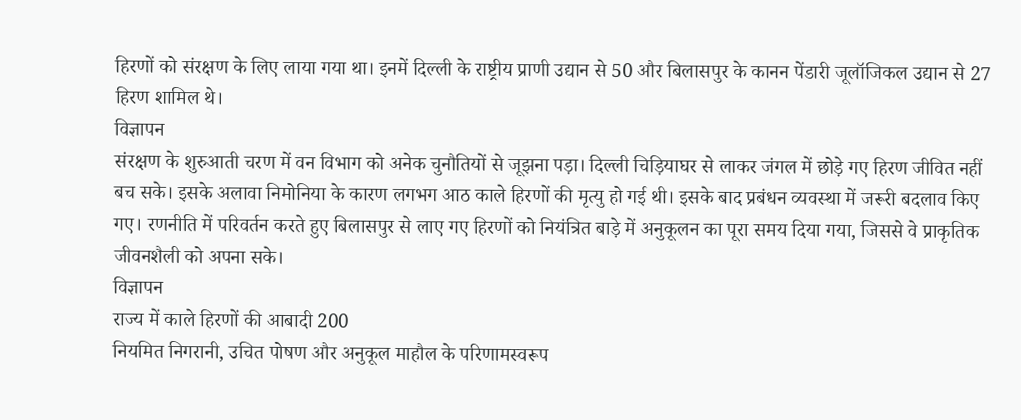हिरणों को संरक्षण के लिए लाया गया था। इनमें दिल्ली के राष्ट्रीय प्राणी उद्यान से 50 और बिलासपुर के कानन पेंडारी जूलॉजिकल उद्यान से 27 हिरण शामिल थे।
विज्ञापन
संरक्षण के शुरुआती चरण में वन विभाग को अनेक चुनौतियों से जूझना पड़ा। दिल्ली चिड़ियाघर से लाकर जंगल में छोड़े गए हिरण जीवित नहीं बच सके। इसके अलावा निमोनिया के कारण लगभग आठ काले हिरणों की मृत्यु हो गई थी। इसके बाद प्रबंधन व्यवस्था में जरूरी बदलाव किए गए। रणनीति में परिवर्तन करते हुए बिलासपुर से लाए गए हिरणों को नियंत्रित बाड़े में अनुकूलन का पूरा समय दिया गया, जिससे वे प्राकृतिक जीवनशैली को अपना सके।
विज्ञापन
राज्य में काले हिरणों की आबादी 200
नियमित निगरानी, उचित पोषण और अनुकूल माहौल के परिणामस्वरूप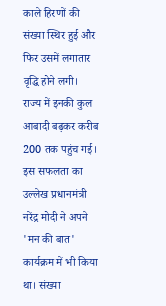काले हिरणों की संख्या स्थिर हुई और फिर उसमें लगातार वृद्धि होने लगी। राज्य में इनकी कुल आबादी बढ़कर करीब 200 तक पहुंच गई। इस सफलता का उल्लेख प्रधानमंत्री नरेंद्र मोदी ने अपने 'मन की बात' कार्यक्रम में भी किया था। संख्या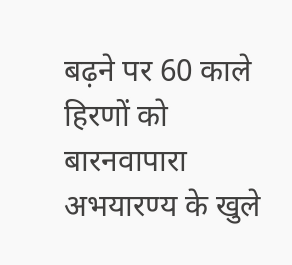बढ़ने पर 60 काले हिरणों को बारनवापारा अभयारण्य के खुले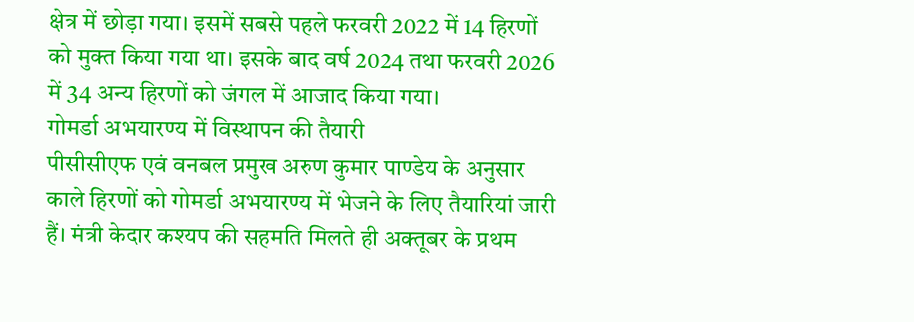क्षेत्र में छोड़ा गया। इसमें सबसे पहले फरवरी 2022 में 14 हिरणों को मुक्त किया गया था। इसके बाद वर्ष 2024 तथा फरवरी 2026 में 34 अन्य हिरणों को जंगल में आजाद किया गया।
गोमर्डा अभयारण्य में विस्थापन की तैयारी
पीसीसीएफ एवं वनबल प्रमुख अरुण कुमार पाण्डेय के अनुसार काले हिरणों को गोमर्डा अभयारण्य में भेजने के लिए तैयारियां जारी हैं। मंत्री केदार कश्यप की सहमति मिलते ही अक्तूबर के प्रथम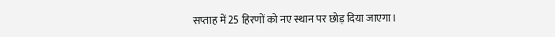सप्ताह में 25 हिरणों को नए स्थान पर छोड़ दिया जाएगा।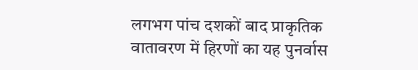लगभग पांच दशकों बाद प्राकृतिक वातावरण में हिरणों का यह पुनर्वास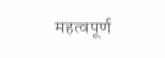महत्वपूर्ण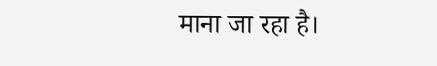माना जा रहा है।